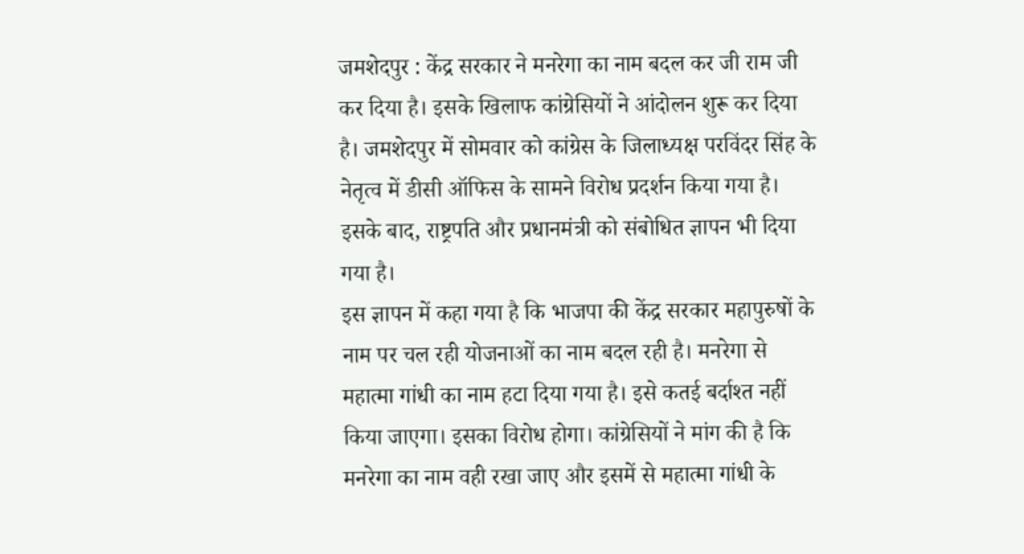जमशेदपुर : केंद्र सरकार ने मनरेगा का नाम बदल कर जी राम जी कर दिया है। इसके खिलाफ कांग्रेसियों ने आंदोलन शुरू कर दिया है। जमशेदपुर में सोमवार को कांग्रेस के जिलाध्यक्ष परविंदर सिंह के नेतृत्व में डीसी ऑफिस के सामने विरोध प्रदर्शन किया गया है। इसके बाद, राष्ट्रपति और प्रधानमंत्री को संबोधित ज्ञापन भी दिया गया है।
इस ज्ञापन में कहा गया है कि भाजपा की केंद्र सरकार महापुरुषों के नाम पर चल रही योजनाओं का नाम बदल रही है। मनरेगा से महात्मा गांधी का नाम हटा दिया गया है। इसे कतई बर्दाश्त नहीं किया जाएगा। इसका विरोध होगा। कांग्रेसियों ने मांग की है कि मनरेगा का नाम वही रखा जाए और इसमें से महात्मा गांधी के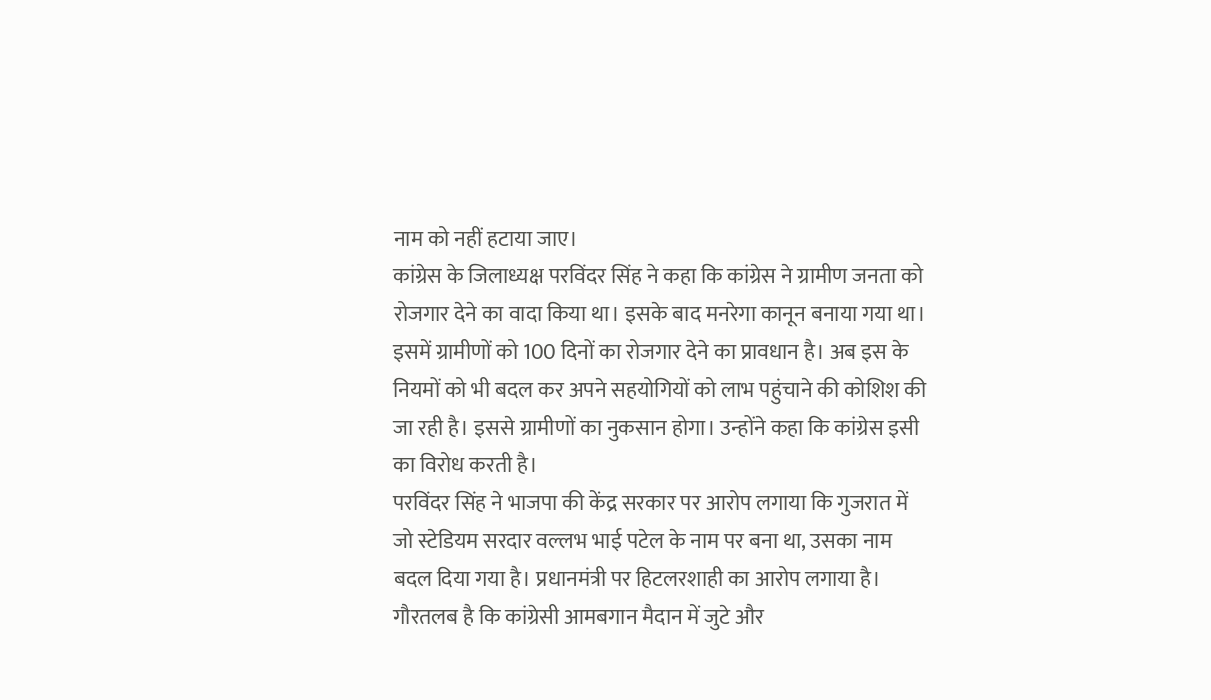नाम को नहीं हटाया जाए।
कांग्रेस के जिलाध्यक्ष परविंदर सिंह ने कहा कि कांग्रेस ने ग्रामीण जनता को रोजगार देने का वादा किया था। इसके बाद मनरेगा कानून बनाया गया था। इसमें ग्रामीणों को 100 दिनों का रोजगार देने का प्रावधान है। अब इस के नियमों को भी बदल कर अपने सहयोगियों को लाभ पहुंचाने की कोशिश की जा रही है। इससे ग्रामीणों का नुकसान होगा। उन्होंने कहा कि कांग्रेस इसी का विरोध करती है।
परविंदर सिंह ने भाजपा की केंद्र सरकार पर आरोप लगाया कि गुजरात में जो स्टेडियम सरदार वल्लभ भाई पटेल के नाम पर बना था, उसका नाम बदल दिया गया है। प्रधानमंत्री पर हिटलरशाही का आरोप लगाया है। गौरतलब है कि कांग्रेसी आमबगान मैदान में जुटे और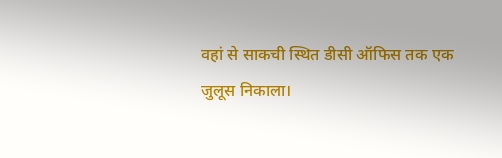वहां से साकची स्थित डीसी ऑफिस तक एक जुलूस निकाला।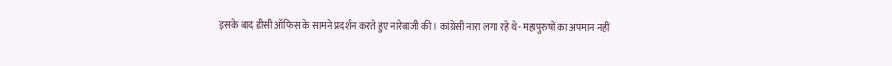इसके बाद डीसी ऑफिस के सामने प्रदर्शन करते हुए नारेबाजी की। कांग्रेसी नारा लगा रहे थे- महापुरुषों का अपमान नहीं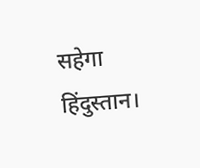सहेगा हिंदुस्तान।